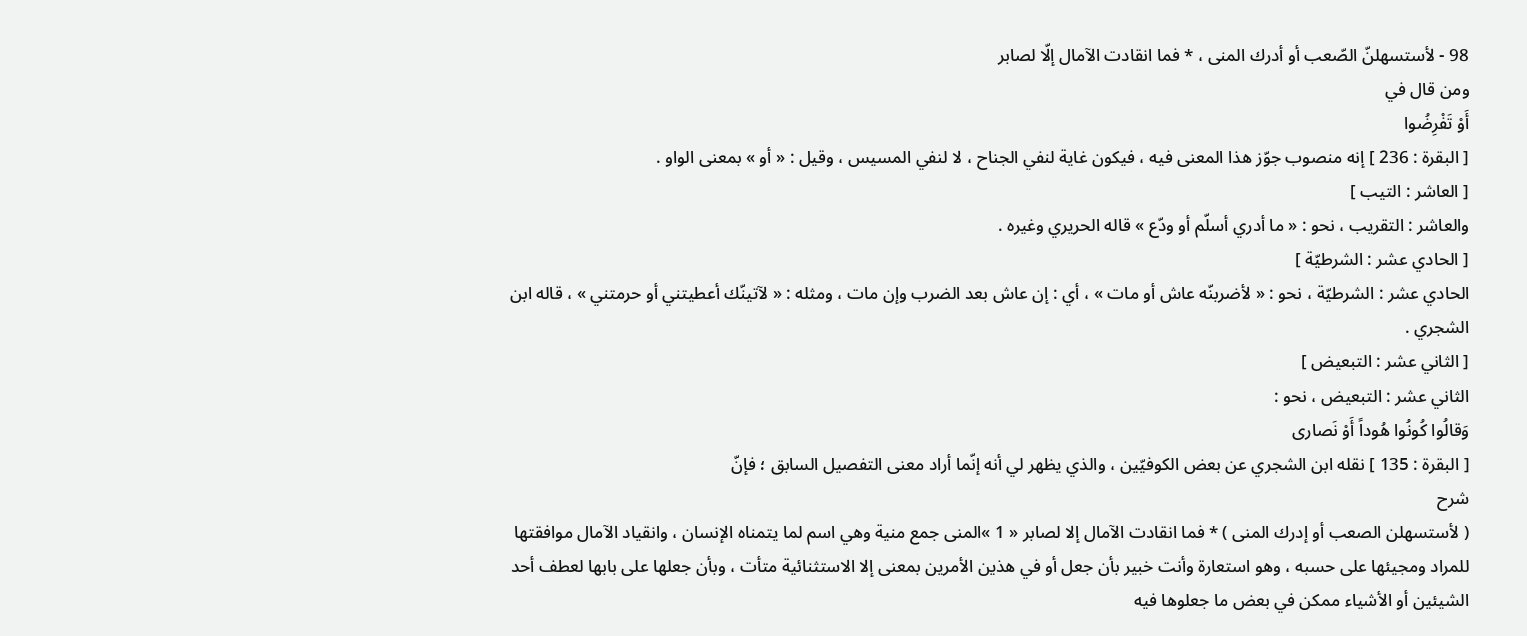98 - لأستسهلنّ الصّعب أو أدرك المنى ، * فما انقادت الآمال إلّا لصابر
ومن قال في
أَوْ تَفْرِضُوا
[ البقرة : 236 ] إنه منصوب جوّز هذا المعنى فيه ، فيكون غاية لنفي الجناح ، لا لنفي المسيس ، وقيل : « أو » بمعنى الواو .
[ العاشر : التيب ]
والعاشر : التقريب ، نحو : « ما أدري أسلّم أو ودّع » قاله الحريري وغيره .
[ الحادي عشر : الشرطيّة ]
الحادي عشر : الشرطيّة ، نحو : « لأضربنّه عاش أو مات » ، أي : إن عاش بعد الضرب وإن مات ، ومثله : « لآتينّك أعطيتني أو حرمتني » ، قاله ابن الشجري .
[ الثاني عشر : التبعيض ]
الثاني عشر : التبعيض ، نحو :
وَقالُوا كُونُوا هُوداً أَوْ نَصارى
[ البقرة : 135 ] نقله ابن الشجري عن بعض الكوفيّين ، والذي يظهر لي أنه إنّما أراد معنى التفصيل السابق ؛ فإنّ
شرح
( لأستسهلن الصعب أو إدرك المنى ) * فما انقادت الآمال إلا لصابر « 1 »المنى جمع منية وهي اسم لما يتمناه الإنسان ، وانقياد الآمال موافقتها للمراد ومجيئها على حسبه ، وهو استعارة وأنت خبير بأن جعل أو في هذين الأمرين بمعنى إلا الاستثنائية متأت ، وبأن جعلها على بابها لعطف أحد الشيئين أو الأشياء ممكن في بعض ما جعلوها فيه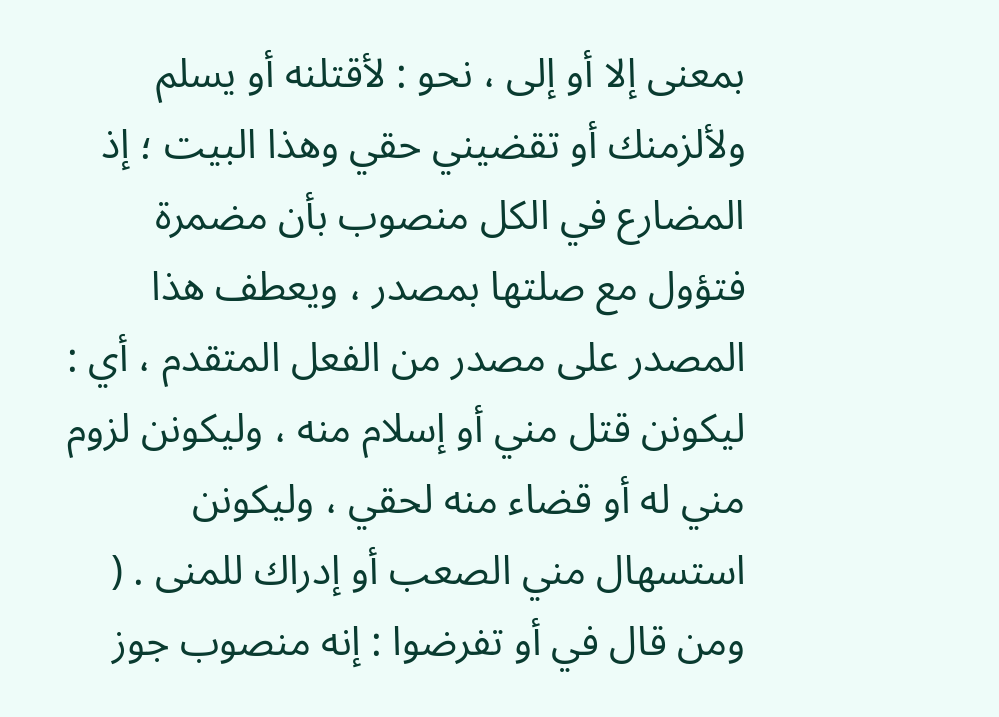بمعنى إلا أو إلى ، نحو : لأقتلنه أو يسلم ولألزمنك أو تقضيني حقي وهذا البيت ؛ إذ المضارع في الكل منصوب بأن مضمرة فتؤول مع صلتها بمصدر ، ويعطف هذا المصدر على مصدر من الفعل المتقدم ، أي : ليكونن قتل مني أو إسلام منه ، وليكونن لزوم مني له أو قضاء منه لحقي ، وليكونن استسهال مني الصعب أو إدراك للمنى . ( ومن قال في أو تفرضوا : إنه منصوب جوز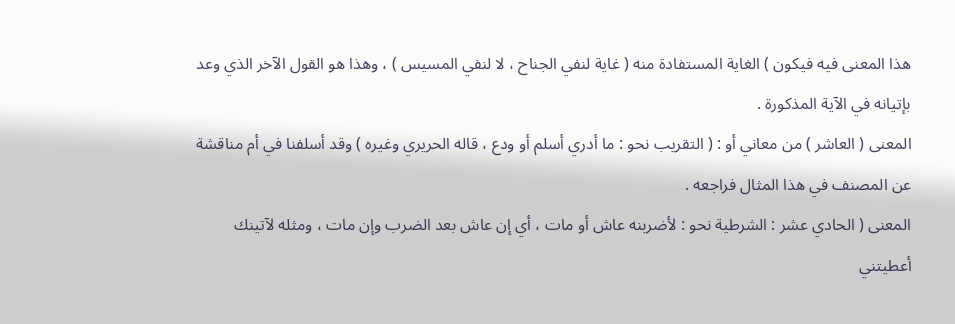هذا المعنى فيه فيكون ) الغاية المستفادة منه ( غاية لنفي الجناح ، لا لنفي المسيس ) ، وهذا هو القول الآخر الذي وعد بإتيانه في الآية المذكورة .
المعنى ( العاشر ) من معاني أو : ( التقريب نحو : ما أدري أسلم أو ودع ، قاله الحريري وغيره ) وقد أسلفنا في أم مناقشة عن المصنف في هذا المثال فراجعه .
المعنى ( الحادي عشر : الشرطية نحو : لأضربنه عاش أو مات ، أي إن عاش بعد الضرب وإن مات ، ومثله لآتينك أعطيتني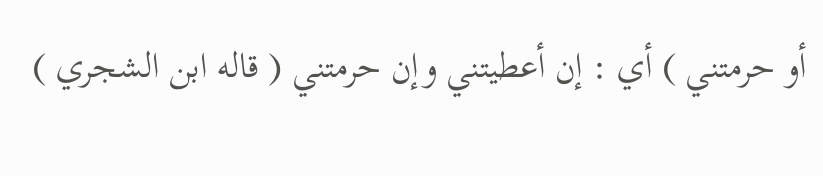أو حرمتني ) أي : إن أعطيتني وإن حرمتني ( قاله ابن الشجري )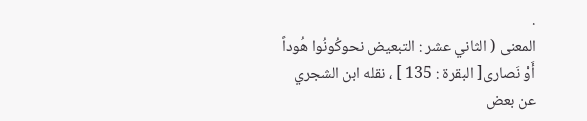.
المعنى ( الثاني عشر : التبعيض نحوكُونُوا هُوداً أَوْ نَصارى[ البقرة : 135 ] ، نقله ابن الشجري عن بعض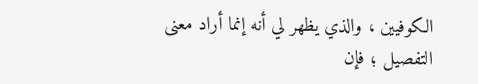الكوفيين ، والذي يظهر لي أنه إنما أراد معنى التفصيل ؛ فإن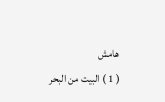هامش
( 1 ) البيت من البحر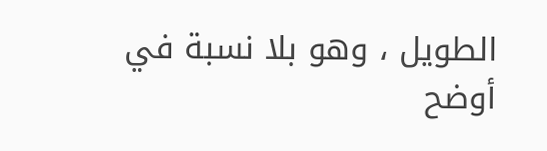الطويل ، وهو بلا نسبة في أوضح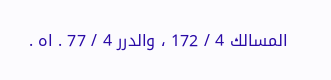المسالك 4 / 172 ، والدرر 4 / 77 . اه .